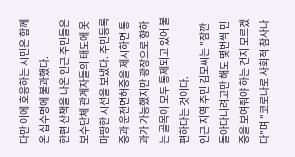다만 이에 호응하는 시민은 함께 온 십수명에 불과했다.
한편 산책을 나온 인근 주민들은 보수단체 관계자들의 태도에 못마땅한 시선을 보냈다. 주민등록증과 운전면허증을 제시하면 통과가 가능했지만 광장으로 향하는 골목이 모두 통제되고 있어 불편하다는 것이다.
인근 지역 주민 김모씨는 "잠깐 돌아다니려고만 해도 몇번씩 민증을 보여줘야 하는 건지 모르겠다"며 "코로나로 사회적 참사나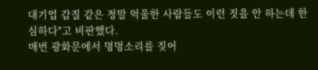대기업 갑질 같은 정말 억울한 사람들도 이런 짓을 안 하는데 한심하다"고 비판했다.
매번 광화문에서 멍멍소리를 짖어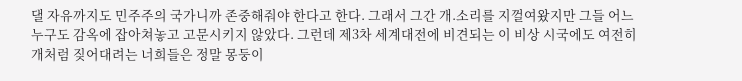댈 자유까지도 민주주의 국가니까 존중해줘야 한다고 한다. 그래서 그간 개.소리를 지껄여왔지만 그들 어느 누구도 감옥에 잡아쳐놓고 고문시키지 않았다. 그런데 제3차 세계대전에 비견되는 이 비상 시국에도 여전히 개처럼 짖어대려는 너희들은 정말 몽둥이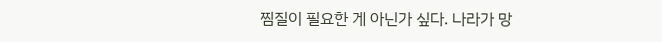찜질이 필요한 게 아닌가 싶다. 나라가 망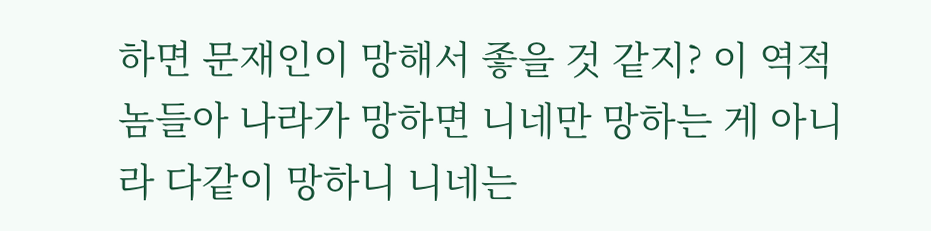하면 문재인이 망해서 좋을 것 같지? 이 역적놈들아 나라가 망하면 니네만 망하는 게 아니라 다같이 망하니 니네는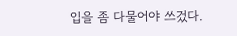입을 좀 다물어야 쓰겄다.